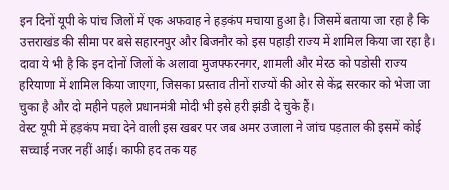इन दिनों यूपी के पांच जिलों में एक अफवाह ने हड़कंप मचाया हुआ है। जिसमें बताया जा रहा है कि उत्तराखंड की सीमा पर बसे सहारनपुर और बिजनौर को इस पहाड़ी राज्य में शामिल किया जा रहा है। दावा ये भी है कि इन दोनों जिलों के अलावा मुजफ्फरनगर, शामली और मेरठ को पडोसी राज्य हरियाणा में शामिल किया जाएगा, जिसका प्रस्ताव तीनों राज्यों की ओर से केंद्र सरकार को भेजा जा चुका है और दो महीने पहले प्रधानमंत्री मोदी भी इसे हरी झंडी दे चुके हैं।
वेस्ट यूपी में हड़कंप मचा देने वाली इस खबर पर जब अमर उजाला ने जांच पड़ताल की इसमें कोई सच्चाई नजर नहीं आई। काफी हद तक यह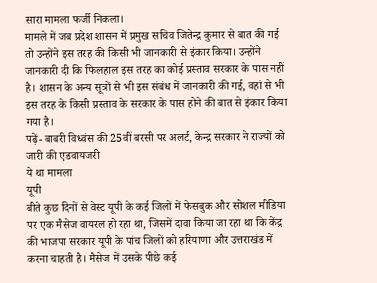सारा मामला फर्जी निकला।
मामले में जब प्रदेश शासन में प्रमुख सचिव जितेन्द्र कुमार से बात की गई तो उन्होंने इस तरह की किसी भी जानकारी से इंकार किया। उन्होंने जानकारी दी कि फिलहाल इस तरह का कोई प्रस्ताव सरकार के पास नहीं है। शासन के अन्य सूत्रों से भी इस संबंध में जानकारी की गई, वहां से भी इस तरह के किसी प्रस्ताव के सरकार के पास होने की बात से इंकार किया गया है।
पढ़ें- बाबरी विध्वंस की 25वीं बरसी पर अलर्ट, केन्द्र सरकार ने राज्यों को जारी की एडवायजरी
ये था मामला
यूपी
बीते कुछ दिनों से वेस्ट यूपी के कई जिलों में फेसबुक और सोशल मीडिया पर एक मैसेज वायरल हो रहा था, जिसमें दावा किया जा रहा था कि केंद्र की भाजपा सरकार यूपी के पांच जिलों को हरियाणा और उत्तराखंड में करना चाहती है। मैसेज में उसके पीछे कई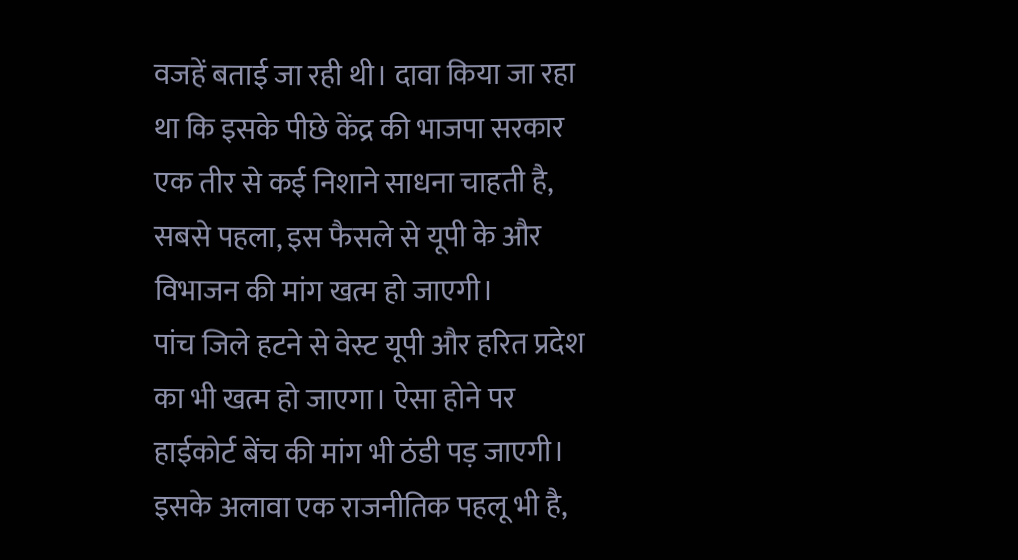वजहें बताई जा रही थी। दावा किया जा रहा था कि इसके पीछे केंद्र की भाजपा सरकार एक तीर से कई निशाने साधना चाहती है, सबसे पहला, इस फैसले से यूपी के और विभाजन की मांग खत्म हो जाएगी।
पांच जिले हटने से वेस्ट यूपी और हरित प्रदेश का भी खत्म हो जाएगा। ऐसा होने पर हाईकोर्ट बेंच की मांग भी ठंडी पड़ जाएगी। इसके अलावा एक राजनीतिक पहलू भी है,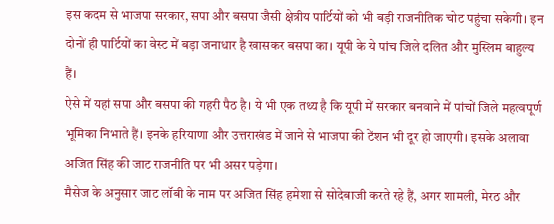इस कदम से भाजपा सरकार, सपा और बसपा जैसी क्षेत्रीय पार्टियों को भी बड़ी राजनीतिक चोट पहुंचा सकेगी। इन दोनों ही पार्टियों का वेस्ट में बड़ा जनाधार है खासकर बसपा का। यूपी के ये पांच जिले दलित और मुस्लिम बाहुल्य हैं।
ऐसे में यहां सपा और बसपा की गहरी पैठ है। ये भी एक तथ्य है कि यूपी में सरकार बनवाने में पांचों जिले महत्वपूर्ण भूमिका निभाते हैं। इनके हरियाणा और उत्तराखंड में जाने से भाजपा की टेंशन भी दूर हो जाएगी। इसके अलावा अजित सिंह की जाट राजनीति पर भी असर पड़ेगा।
मैसेज के अनुसार जाट लॉबी के नाम पर अजित सिंह हमेशा से सोदेबाजी करते रहे हैं, अगर शामली, मेरठ और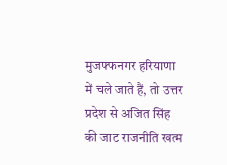मुजफ्फनगर हरियाणा में चले जाते हैं, तो उत्तर प्रदेश से अजित सिंह की जाट राजनीति खत्म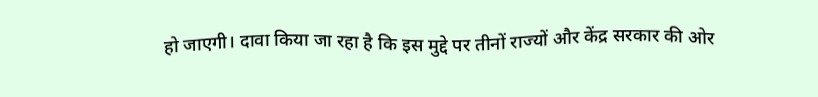हो जाएगी। दावा किया जा रहा है कि इस मुद्दे पर तीनों राज्यों और केंद्र सरकार की ओर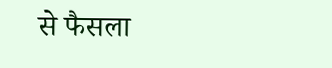से फैसला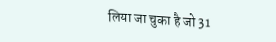लिया जा चुका है जो 31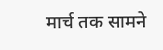मार्च तक सामने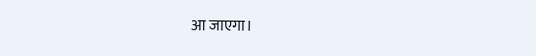आ जाएगा।